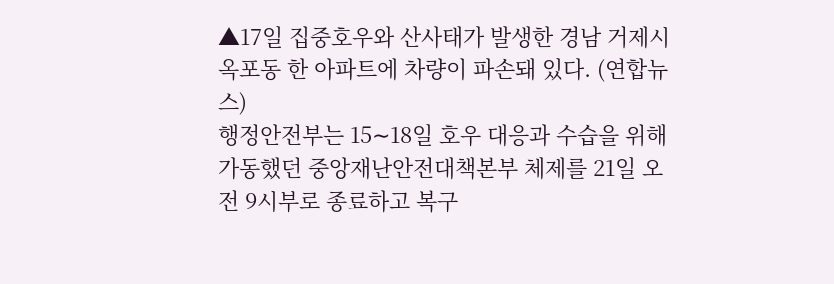▲17일 집중호우와 산사태가 발생한 경남 거제시 옥포동 한 아파트에 차량이 파손돼 있다. (연합뉴스)
행정안전부는 15∼18일 호우 대응과 수습을 위해 가동했던 중앙재난안전대책본부 체제를 21일 오전 9시부로 종료하고 복구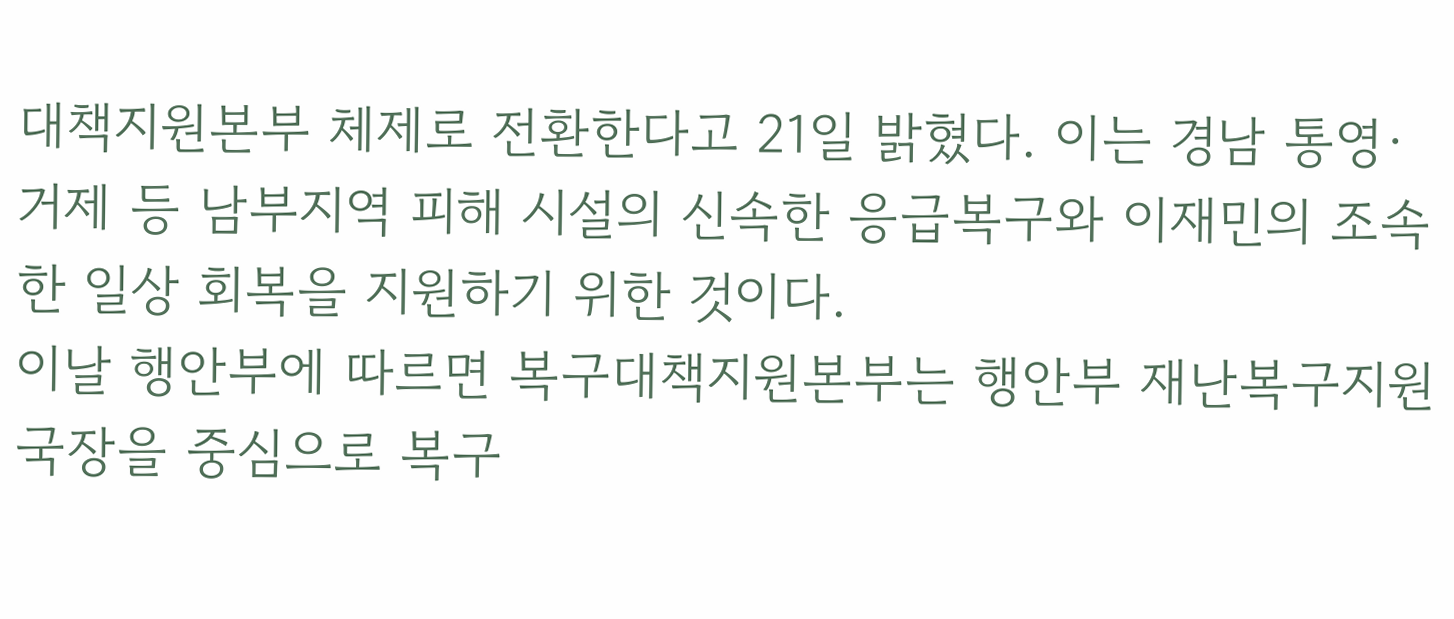대책지원본부 체제로 전환한다고 21일 밝혔다. 이는 경남 통영·거제 등 남부지역 피해 시설의 신속한 응급복구와 이재민의 조속한 일상 회복을 지원하기 위한 것이다.
이날 행안부에 따르면 복구대책지원본부는 행안부 재난복구지원국장을 중심으로 복구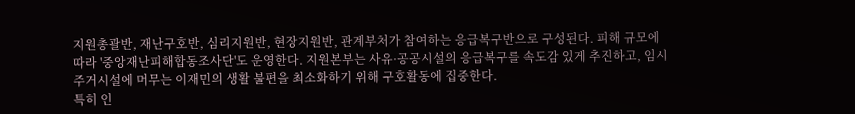지원총괄반, 재난구호반, 심리지원반, 현장지원반, 관계부처가 참여하는 응급복구반으로 구성된다. 피해 규모에 따라 '중앙재난피해합동조사단'도 운영한다. 지원본부는 사유·공공시설의 응급복구를 속도감 있게 추진하고, 임시주거시설에 머무는 이재민의 생활 불편을 최소화하기 위해 구호활동에 집중한다.
특히 인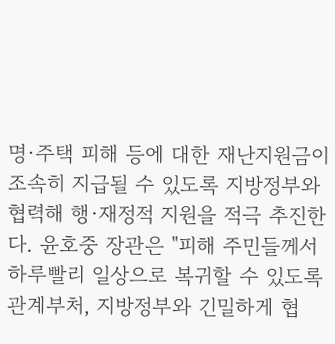명·주택 피해 등에 대한 재난지원금이 조속히 지급될 수 있도록 지방정부와 협력해 행·재정적 지원을 적극 추진한다. 윤호중 장관은 "피해 주민들께서 하루빨리 일상으로 복귀할 수 있도록 관계부처, 지방정부와 긴밀하게 협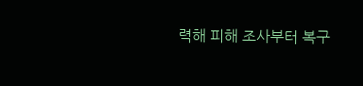력해 피해 조사부터 복구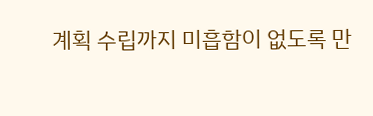계획 수립까지 미흡함이 없도록 만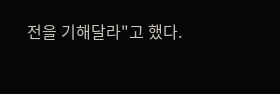전을 기해달라"고 했다.